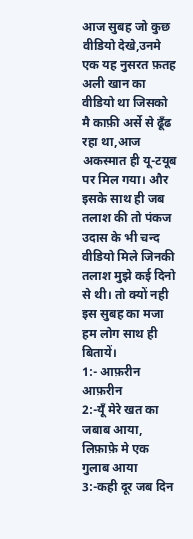आज सुबह जो कुछ वीडियो देखे,उनमे एक यह नुसरत फ़तह अली खान का वीडियो था जिसको मै काफ़ी अर्से से ढूँढ रहा था,आज अकस्मात ही यू-टयूब पर मिल गया। और इसके साथ ही जब तलाश की तो पंकज उदास के भी चन्द वीडियो मिले जिनकी तलाश मुझे कई दिनो से थी। तो क्यों नही इस सुबह का मजा हम लोग साथ ही बितायें।
1:- आफ़रीन आफ़रीन
2:-यूँ मेरे खत का जबाब आया, लिफ़ाफ़े मे एक गुलाब आया
3:-कही दूर जब दिन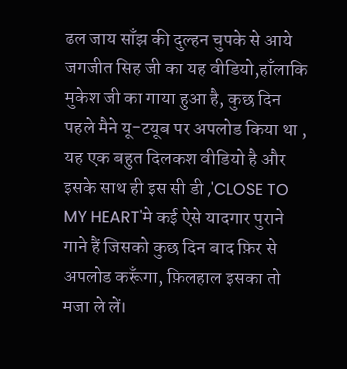ढल जाय साँझ की दुल्हन चुपके से आये
जगजीत सिह जी का यह वीडियो,हाँलाकि मुकेश जी का गाया हुआ है, कुछ दिन पहले मैने यू-टयूब पर अपलोड किया था , यह एक बहुत दिलकश वीडियो है और इसके साथ ही इस सी डी ,'CLOSE TO MY HEART'मे कई ऐसे यादगार पुराने गाने हैं जिसको कुछ दिन बाद फ़िर से अपलोड करूँगा, फ़िलहाल इसका तो मजा ले लें।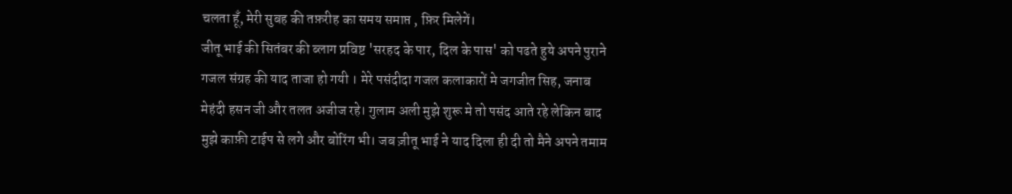चलता हूँ, मेरी सुबह की तफ़रीह का समय समाप्त , फ़िर मिलेगें।
जीतू भाई की सितंबर की ब्लाग प्रविष्ट 'सरहद के पार, दिल के पास' को पढते हुये अपने पुराने गजल संग्रह की याद ताजा हो गयी । मेरे पसंदीदा गजल कलाकारों मे जगजीत सिह, जनाब मेहंदी हसन जी और तलत अजीज रहे। गुलाम अली मुझे शुरू मे तो पसंद आते रहे लेकिन बाद मुझे काफ़ी टाईप से लगे और बोरिंग भी। जब ज़ीतू भाई ने याद दिला ही दी तो मैने अपने तमाम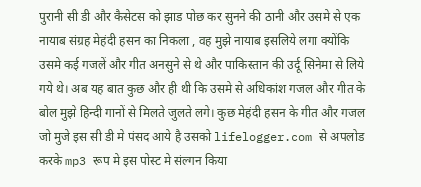पुरानी सी डी और कैसेटस को झाड पोछ कर सुनने की ठानी और उसमे से एक नायाब संग्रह मेहंदी हसन का निकला , वह मुझे नायाब इसलिये लगा क्योंकि उसमे कई गजलें और गीत अनसुने से थे और पाकिस्तान की उर्दू सिनेमा से लिये गये थे। अब यह बात कुछ और ही थी कि उसमे से अधिकांश गजल और गीत के बोल मुझे हिन्दी गानों से मिलते जुलते लगे। कुछ मेहंदी हसन के गीत और गजल जो मुजे इस सी डी मे पंसद आये है उसको lifelogger.com से अपलोड करके mp3 रूप मे इस पोस्ट मे संल्गन किया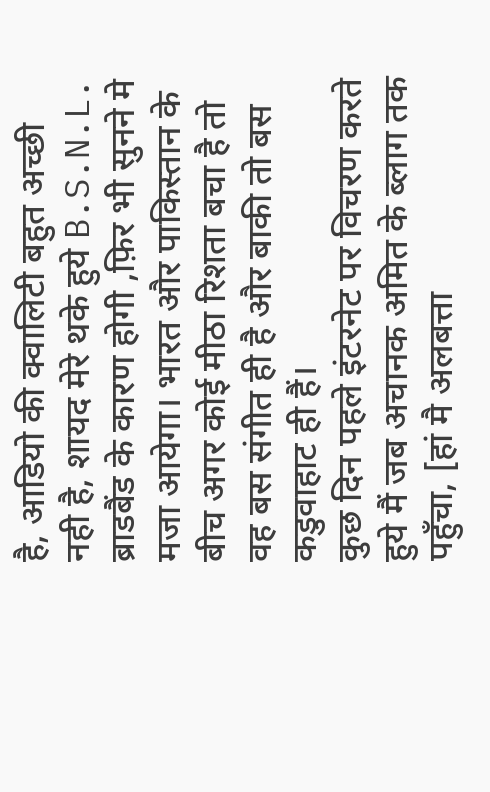है, आडियो की क्वालिटी बहुत अच्छी नही है, शायद मेरे थके हुये B.S.N.L. ब्राडबैंड के कारण होगी ,फ़िर भी सुनने मे मजा आयेगा। भारत और पाकिस्तान के बीच अगर कोई मीठा रिशता बचा है तो वह बस संगीत ही है और बाकी तो बस कडुवाहाट ही हैं।
कुछ दिन पहले इंटरनेट पर विचरण करते हुये मैं जब अचानक अमित के ब्लाग तक पहुँचा, [हां मै अलबत्ता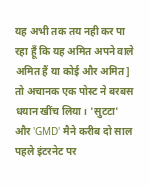यह अभी तक तय नही कर पा रहा हूँ कि यह अमित अपने वाले अमित हैं या कोई और अमित] तो अचानक एक पोस्ट ने बरबस धयान खींच लिया। 'सुटटा' और 'GMD' मैने करीब दो साल पहले इंटरनेट पर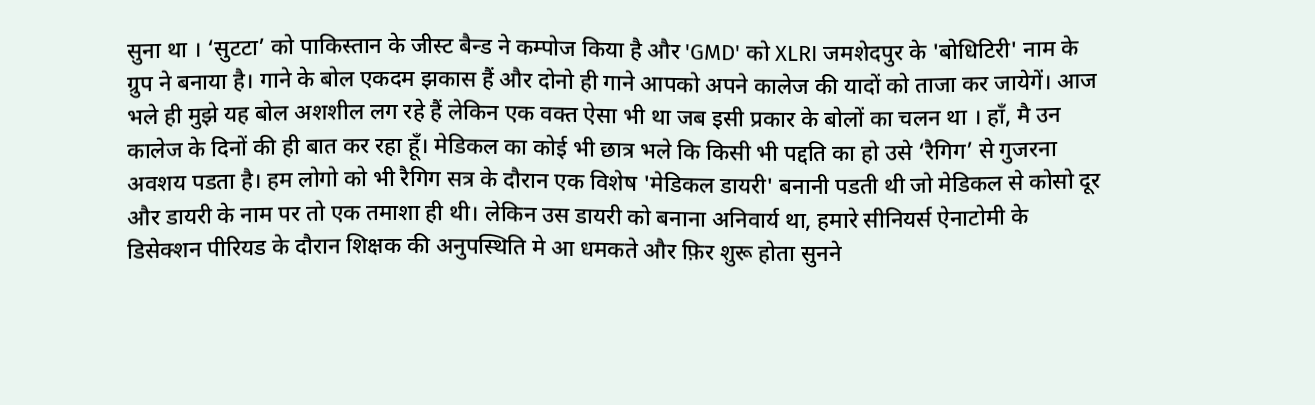सुना था । ‘सुटटा’ को पाकिस्तान के जीस्ट बैन्ड ने कम्पोज किया है और 'GMD' को XLRI जमशेदपुर के 'बोधिटिरी' नाम के ग्रुप ने बनाया है। गाने के बोल एकदम झकास हैं और दोनो ही गाने आपको अपने कालेज की यादों को ताजा कर जायेगें। आज भले ही मुझे यह बोल अशशील लग रहे हैं लेकिन एक वक्त ऐसा भी था जब इसी प्रकार के बोलों का चलन था । हाँ, मै उन कालेज के दिनों की ही बात कर रहा हूँ। मेडिकल का कोई भी छात्र भले कि किसी भी पद्दति का हो उसे ‘रैगिग’ से गुजरना अवशय पडता है। हम लोगो को भी रैगिग सत्र के दौरान एक विशेष 'मेडिकल डायरी' बनानी पडती थी जो मेडिकल से कोसो दूर और डायरी के नाम पर तो एक तमाशा ही थी। लेकिन उस डायरी को बनाना अनिवार्य था, हमारे सीनियर्स ऐनाटोमी के डिसेक्शन पीरियड के दौरान शिक्षक की अनुपस्थिति मे आ धमकते और फ़िर शुरू होता सुनने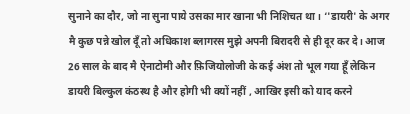सुनाने का दौर, जो ना सुना पाये उसका मार खाना भी निशिचत था। ‘'डायरी' के अगर मै कुछ पन्ने खोल दूँ तो अधिकाश ब्लागरस मुझे अपनी बिरादरी से ही दूर कर दे। आज 26 साल के बाद मै ऐनाटोमी और फ़िजियोलोजी के कई अंश तो भूल गया हूँ लेकिन डायरी बिल्कुल कंठस्थ है और होगी भी क्यों नहीं , आखिर इसी को याद करने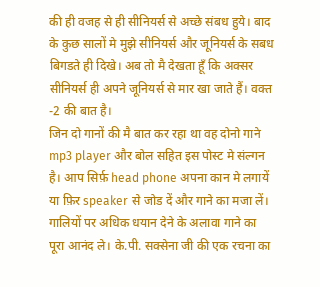की ही वजह से ही सीनियर्स से अच्छे संबध हुये। बाद के कुछ सालों मे मुझे सीनियर्स और जूनियर्स के सबध बिगडते ही दिखे। अब तो मै देखता हूँ कि अक्सर सीनियर्स ही अपने जूनियर्स से मार खा जाते हैं। वक्त -2 की बात है।
जिन दो गानों की मै बात कर रहा था वह दोनो गाने mp3 player और बोल सहित इस पोस्ट मे संल्गन है। आप सिर्फ़ head phone अपना कान मे लगायें या फ़िर speaker से जोड दें और गाने का मजा लें। गालियों पर अधिक धयान देने के अलावा गाने का पूरा आनंद ले। के.पी. सक्सेना जी की एक रचना का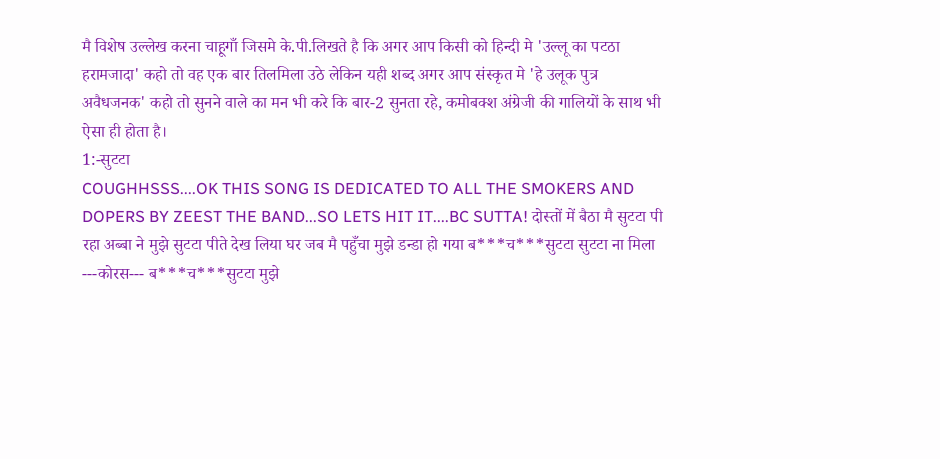मै विशेष उल्लेख करना चाहूगाँ जिसमे के.पी.लिखते है कि अगर आप किसी को हिन्दी मे 'उल्लू का पटठा हरामजादा' कहो तो वह एक बार तिलमिला उठे लेकिन यही शब्द अगर आप संस्कृत मे 'हे उलूक पुत्र अवैधजनक' कहो तो सुनने वाले का मन भी करे कि बार-2 सुनता रहे, कमोबक्श अंग्रेजी की गालियों के साथ भी ऐसा ही होता है।
1:-सुटटा
COUGHHSSS....OK THIS SONG IS DEDICATED TO ALL THE SMOKERS AND DOPERS BY ZEEST THE BAND...SO LETS HIT IT....BC SUTTA! दोस्तों में बैठा मै सुटटा पी रहा अब्बा ने मुझे सुटटा पीते देख लिया घर जब मै पहुँचा मुझे डन्डा हो गया ब***च***सुटटा सुटटा ना मिला ---कोरस--- ब***च***सुटटा मुझे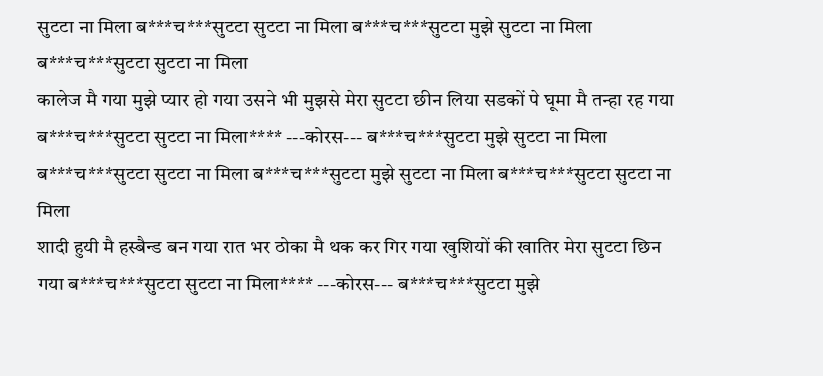सुटटा ना मिला ब***च***सुटटा सुटटा ना मिला ब***च***सुटटा मुझे सुटटा ना मिला ब***च***सुटटा सुटटा ना मिला
कालेज मै गया मुझे प्यार हो गया उसने भी मुझसे मेरा सुटटा छीन लिया सडकों पे घूमा मै तन्हा रह गया ब***च***सुटटा सुटटा ना मिला**** ---कोरस--- ब***च***सुटटा मुझे सुटटा ना मिला ब***च***सुटटा सुटटा ना मिला ब***च***सुटटा मुझे सुटटा ना मिला ब***च***सुटटा सुटटा ना मिला
शादी हुयी मै हस्बैन्ड बन गया रात भर ठोका मै थक कर गिर गया खुशियों की खातिर मेरा सुटटा छिन गया ब***च***सुटटा सुटटा ना मिला**** ---कोरस--- ब***च***सुटटा मुझे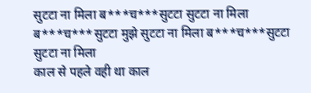सुटटा ना मिला ब***च***सुटटा सुटटा ना मिला ब***च***सुटटा मुझे सुटटा ना मिला ब***च***सुटटा सुटटा ना मिला
काल से पहले वही था काल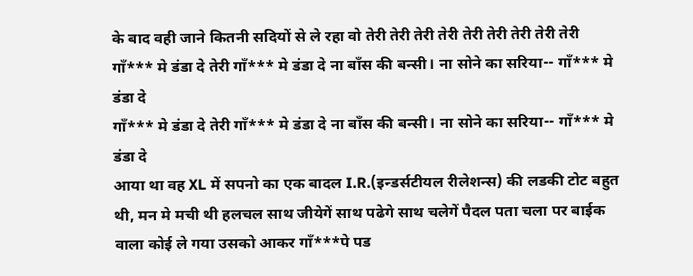के बाद वही जाने कितनी सदियों से ले रहा वो तेरी तेरी तेरी तेरी तेरी तेरी तेरी तेरी तेरी गाँ*** मे डंडा दे तेरी गाँ*** मे डंडा दे ना बाँस की बन्सी। ना सोने का सरिया-- गाँ*** मे डंडा दे
गाँ*** मे डंडा दे तेरी गाँ*** मे डंडा दे ना बाँस की बन्सी। ना सोने का सरिया-- गाँ*** मे डंडा दे
आया था वह XL में सपनो का एक बादल I.R.(इन्डर्सटीयल रीलेशन्स) की लडकी टोट बहुत थी, मन मे मची थी हलचल साथ जीयेगें साथ पढेगे साथ चलेगें पैदल पता चला पर बाईक वाला कोई ले गया उसको आकर गाँ***पे पड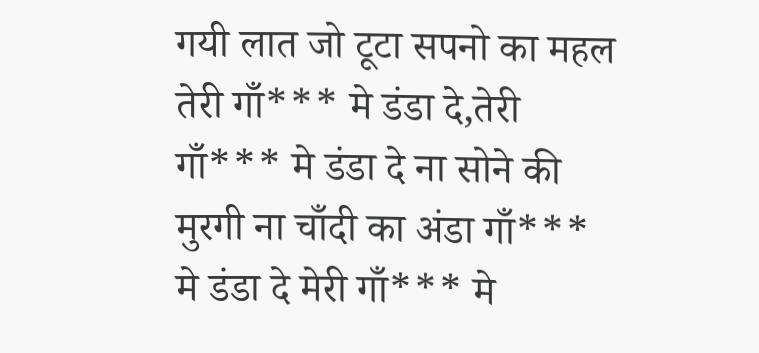गयी लात जो टूटा सपनो का महल
तेरी गाँ*** मे डंडा दे,तेरी गाँ*** मे डंडा दे ना सोने की मुरगी ना चाँदी का अंडा गाँ*** मे डंडा दे मेरी गाँ*** मे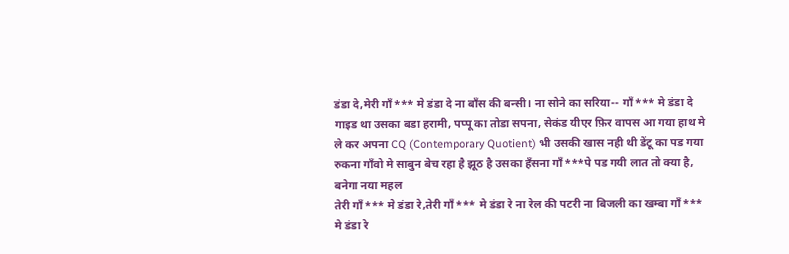डंडा दे,मेरी गाँ*** मे डंडा दे ना बाँस की बन्सी। ना सोने का सरिया-- गाँ*** मे डंडा दे
गाइड था उसका बडा हरामी, पप्पू का तोडा सपना, सेकंड यीएर फ़िर वापस आ गया हाथ मे ले कर अपना CQ (Contemporary Quotient) भी उसकी खास नही थी डेंटू का पड गया रुकना गाँवो मे साबुन बेच रहा है झूठ है उसका हँसना गाँ***पे पड गयी लात तो क्या है, बनेगा नया महल
तेरी गाँ*** मे डंडा रे,तेरी गाँ*** मे डंडा रे ना रेल की पटरी ना बिजली का खम्बा गाँ*** मे डंडा रे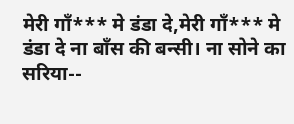मेरी गाँ*** मे डंडा दे,मेरी गाँ*** मे डंडा दे ना बाँस की बन्सी। ना सोने का सरिया--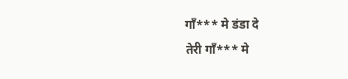गाँ*** मे डंडा दे
तेरी गाँ*** मे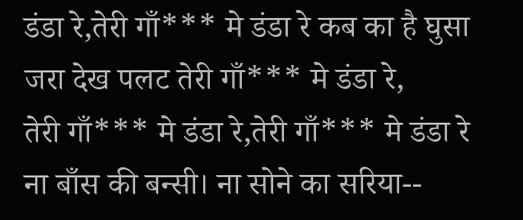डंडा रे,तेरी गाँ*** मे डंडा रे कब का है घुसा जरा देख पलट तेरी गाँ*** मे डंडा रे,
तेरी गाँ*** मे डंडा रे,तेरी गाँ*** मे डंडा रे ना बाँस की बन्सी। ना सोने का सरिया--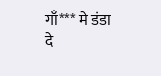गाँ*** मे डंडा दे